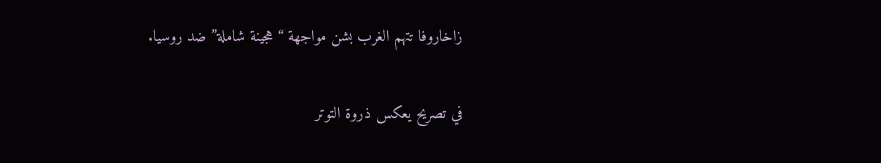زاخاروفا تتهم الغرب بشن مواجهة “هجينة شاملة” ضد روسيا.

في تصريح يعكس ذروة التوتر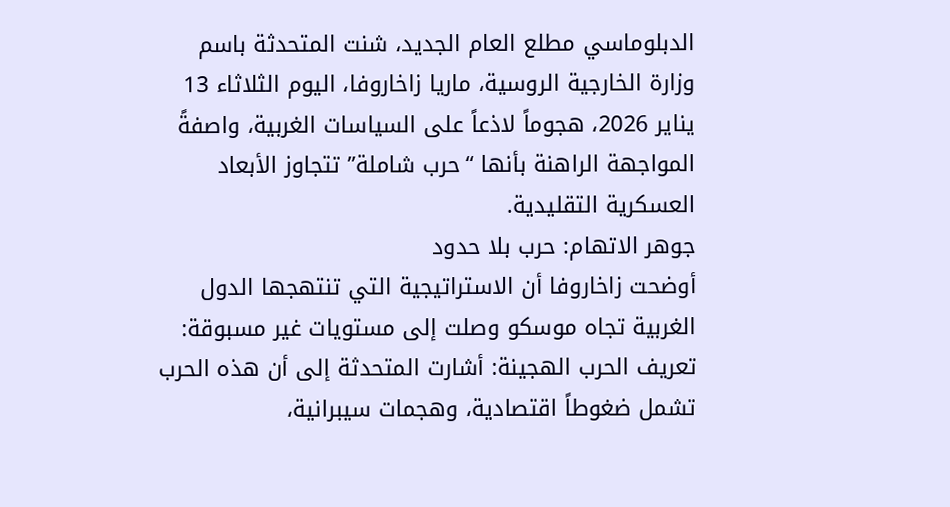الدبلوماسي مطلع العام الجديد، شنت المتحدثة باسم وزارة الخارجية الروسية، ماريا زاخاروفا، اليوم الثلاثاء 13 يناير 2026، هجوماً لاذعاً على السياسات الغربية، واصفةً المواجهة الراهنة بأنها “حرب شاملة” تتجاوز الأبعاد العسكرية التقليدية.
جوهر الاتهام: حرب بلا حدود
أوضحت زاخاروفا أن الاستراتيجية التي تنتهجها الدول الغربية تجاه موسكو وصلت إلى مستويات غير مسبوقة:
تعريف الحرب الهجينة: أشارت المتحدثة إلى أن هذه الحرب تشمل ضغوطاً اقتصادية، وهجمات سيبرانية،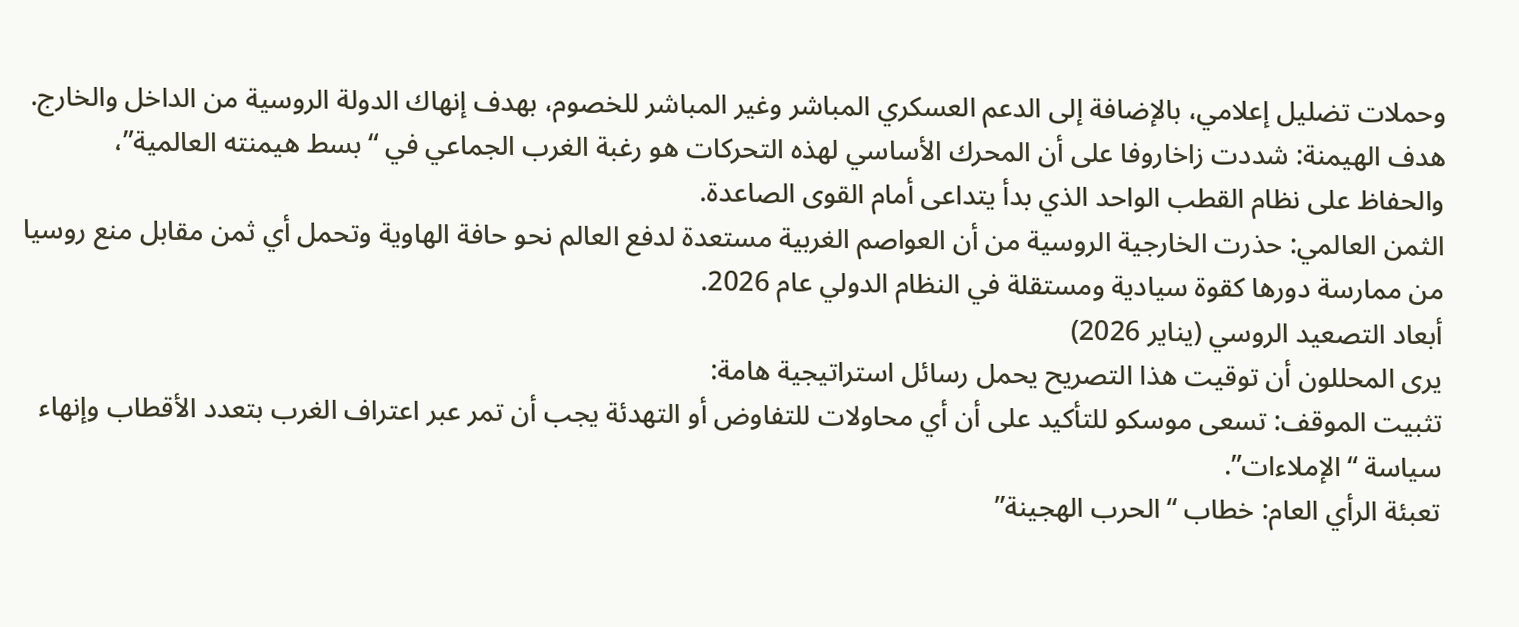وحملات تضليل إعلامي، بالإضافة إلى الدعم العسكري المباشر وغير المباشر للخصوم، بهدف إنهاك الدولة الروسية من الداخل والخارج.
هدف الهيمنة: شددت زاخاروفا على أن المحرك الأساسي لهذه التحركات هو رغبة الغرب الجماعي في “بسط هيمنته العالمية”، والحفاظ على نظام القطب الواحد الذي بدأ يتداعى أمام القوى الصاعدة.
الثمن العالمي: حذرت الخارجية الروسية من أن العواصم الغربية مستعدة لدفع العالم نحو حافة الهاوية وتحمل أي ثمن مقابل منع روسيا من ممارسة دورها كقوة سيادية ومستقلة في النظام الدولي عام 2026.
أبعاد التصعيد الروسي (يناير 2026)
يرى المحللون أن توقيت هذا التصريح يحمل رسائل استراتيجية هامة:
تثبيت الموقف: تسعى موسكو للتأكيد على أن أي محاولات للتفاوض أو التهدئة يجب أن تمر عبر اعتراف الغرب بتعدد الأقطاب وإنهاء سياسة “الإملاءات”.
تعبئة الرأي العام: خطاب “الحرب الهجينة”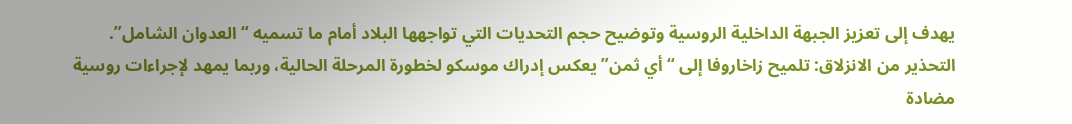يهدف إلى تعزيز الجبهة الداخلية الروسية وتوضيح حجم التحديات التي تواجهها البلاد أمام ما تسميه “العدوان الشامل”.
التحذير من الانزلاق: تلميح زاخاروفا إلى “أي ثمن” يعكس إدراك موسكو لخطورة المرحلة الحالية، وربما يمهد لإجراءات روسية مضادة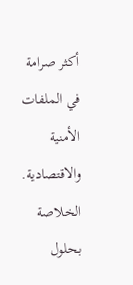أكثر صرامة في الملفات الأمنية والاقتصادية.
الخلاصة
بحلول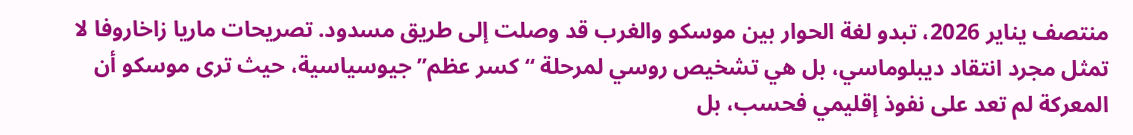منتصف يناير 2026، تبدو لغة الحوار بين موسكو والغرب قد وصلت إلى طريق مسدود. تصريحات ماريا زاخاروفا لا تمثل مجرد انتقاد ديبلوماسي، بل هي تشخيص روسي لمرحلة “كسر عظم” جيوسياسية، حيث ترى موسكو أن المعركة لم تعد على نفوذ إقليمي فحسب، بل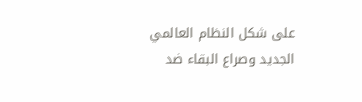على شكل النظام العالمي الجديد وصراع البقاء ضد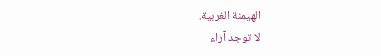الهيمنة الغربية.
لا توجد آراء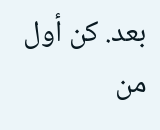بعد. كن أول من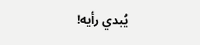يُبدي رأيه!